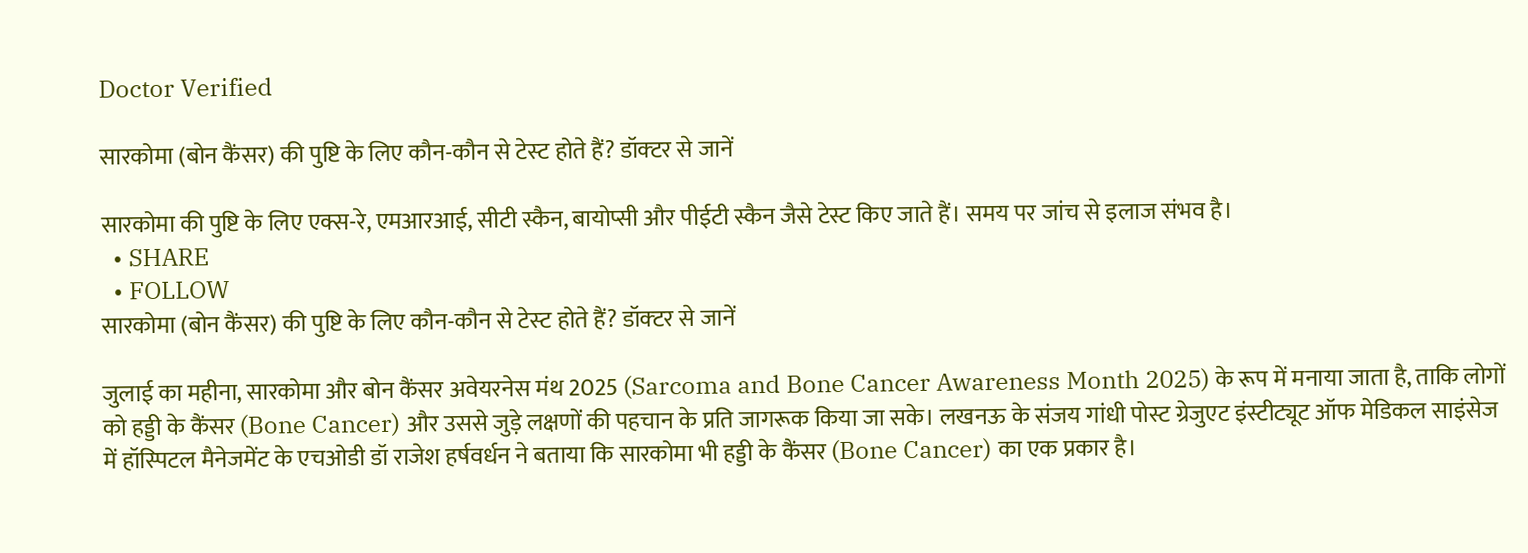Doctor Verified

सारकोमा (बोन कैंसर) की पुष्टि के लिए कौन-कौन से टेस्‍ट होते हैं? डॉक्‍टर से जानें

सारकोमा की पुष्टि के लिए एक्स-रे, एमआरआई, सीटी स्कैन, बायोप्सी और पीईटी स्कैन जैसे टेस्ट किए जाते हैं। समय पर जांच से इलाज संभव है।
  • SHARE
  • FOLLOW
सारकोमा (बोन कैंसर) की पुष्टि के लिए कौन-कौन से टेस्‍ट होते हैं? डॉक्‍टर से जानें

जुलाई का महीना, सारकोमा और बोन कैंसर अवेयरनेस मंथ 2025 (Sarcoma and Bone Cancer Awareness Month 2025) के रूप में मनाया जाता है, ताकि लोगों को हड्डी के कैंसर (Bone Cancer) और उससे जुड़े लक्षणों की पहचान के प्रति जागरूक किया जा सके। लखनऊ के संजय गांधी पोस्ट ग्रेजुएट इंस्टीट्यूट ऑफ मेडिकल साइंसेज में हॉस्‍प‍िटल मैनेजमेंट के एचओडी डॉ राजेश हर्षवर्धन ने बताया क‍ि सारकोमा भी हड्डी के कैंसर (Bone Cancer) का एक प्रकार है।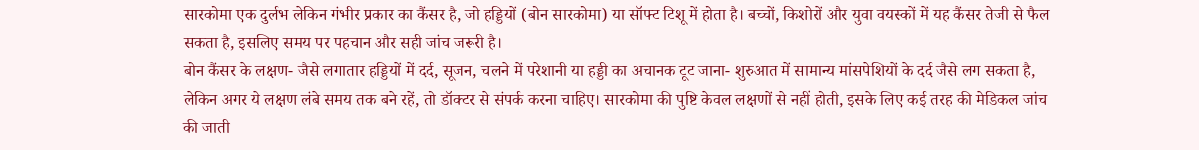सारकोमा एक दुर्लभ लेकिन गंभीर प्रकार का कैंसर है, जो हड्डियों (बोन सारकोमा) या सॉफ्ट टिशू में होता है। बच्चों, किशोरों और युवा वयस्कों में यह कैंसर तेजी से फैल सकता है, इसलिए समय पर पहचान और सही जांच जरूरी है।
बोन कैंसर के लक्षण- जैसे लगातार हड्डियों में दर्द, सूजन, चलने में परेशानी या हड्डी का अचानक टूट जाना- शुरुआत में सामान्य मांसपेशियों के दर्द जैसे लग सकता है, लेकिन अगर ये लक्षण लंबे समय तक बने रहें, तो डॉक्टर से संपर्क करना चाहिए। सारकोमा की पुष्टि केवल लक्षणों से नहीं होती, इसके लिए कई तरह की मेडिकल जांच की जाती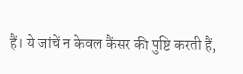हैं। ये जांचें न केवल कैंसर की पुष्टि करती हैं,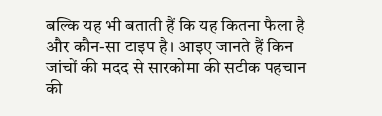बल्कि यह भी बताती हैं कि यह कितना फैला है और कौन-सा टाइप है। आइए जानते हैं किन जांचों की मदद से सारकोमा की सटीक पहचान की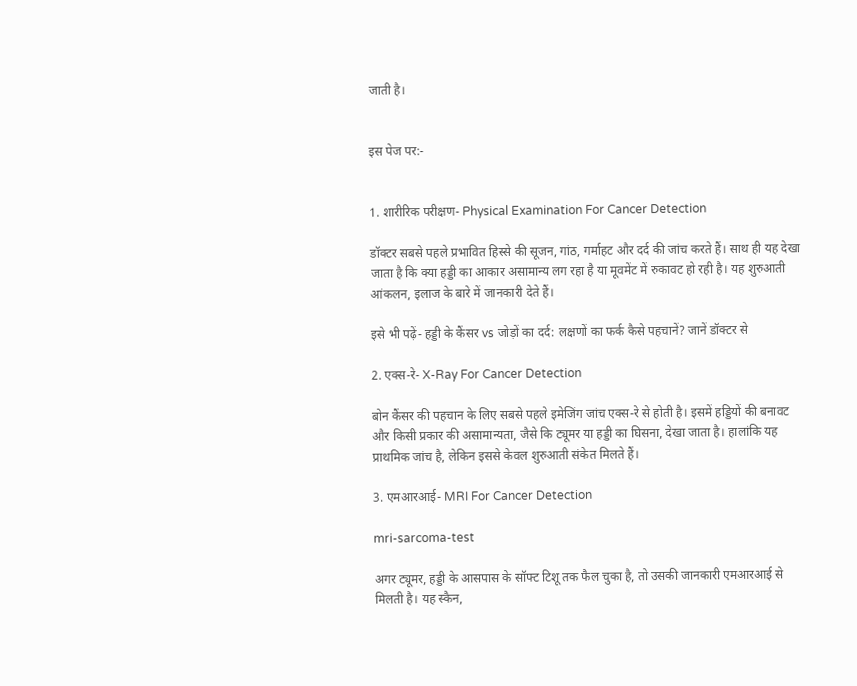जाती है।


इस पेज पर:-


1. शारीरिक परीक्षण- Physical Examination For Cancer Detection

डॉक्टर सबसे पहले प्रभावित हिस्से की सूजन, गांठ, गर्माहट और दर्द की जांच करते हैं। साथ ही यह देखा जाता है कि क्या हड्डी का आकार असामान्य लग रहा है या मूवमेंट में रुकावट हो रही है। यह शुरुआती आंकलन, इलाज के बारे में जानकारी देते हैं।

इसे भी पढ़ें- हड्डी के कैंसर vs जोड़ों का दर्द: लक्षणों का फर्क कैसे पहचानें? जानें डॉक्टर से

2. एक्स-रे- X-Ray For Cancer Detection

बोन कैंसर की पहचान के लिए सबसे पहले इमेजिंग जांच एक्‍स-रे से होती है। इसमें हड्डियों की बनावट और किसी प्रकार की असामान्यता, जैसे कि ट्यूमर या हड्डी का घिसना, देखा जाता है। हालांकि यह प्राथमिक जांच है, लेकिन इससे केवल शुरुआती संकेत मिलते हैं।

3. एमआरआई- MRI For Cancer Detection

mri-sarcoma-test

अगर ट्यूमर, हड्डी के आसपास के सॉफ्ट टिशू तक फैल चुका है, तो उसकी जानकारी एमआरआई से मिलती है। यह स्कैन,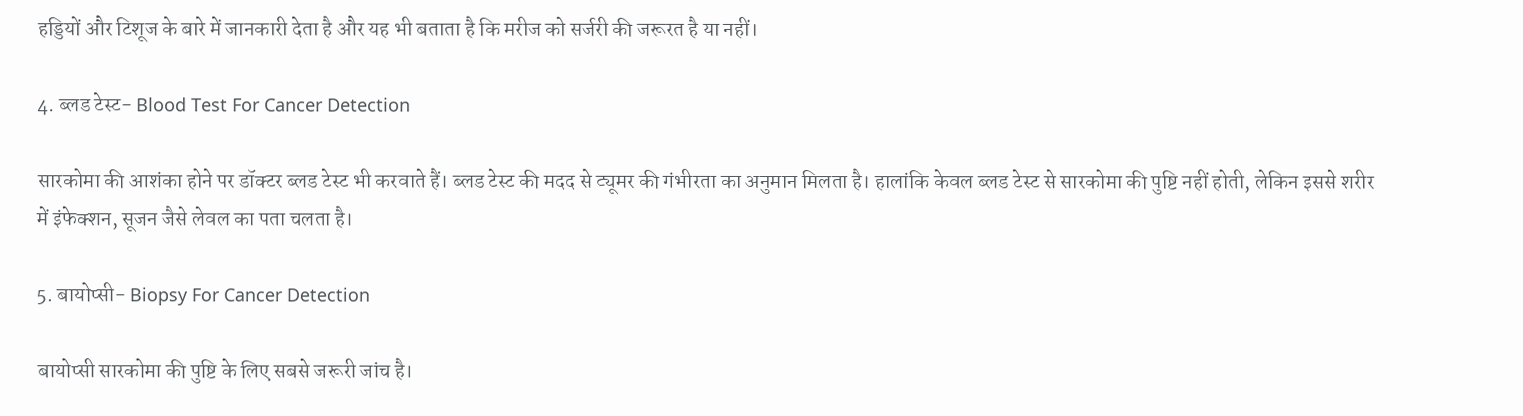हड्डियों और टिशूज के बारे में जानकारी देता है और यह भी बताता है क‍ि मरीज को सर्जरी की जरूरत है या नहीं।

4. ब्लड टेस्ट- Blood Test For Cancer Detection

सारकोमा की आशंका होने पर डॉक्‍टर ब्‍लड टेस्‍ट भी करवाते हैं। ब्‍लड टेस्‍ट की मदद से ट्यूमर की गंभीरता का अनुमान म‍िलता है। हालांक‍ि केवल ब्‍लड टेस्‍ट से सारकोमा की पुष्टि नहीं होती, लेक‍िन इससे शरीर में इंफेक्‍शन, सूजन जैसे लेवल का पता चलता है।

5. बायोप्सी- Biopsy For Cancer Detection

बायोप्सी सारकोमा की पुष्टि के लिए सबसे जरूरी जांच है।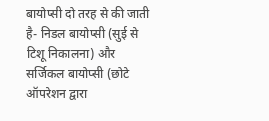बायोप्सी दो तरह से की जाती है- निडल बायोप्सी (सुई से टिशू निकालना) और सर्जिकल बायोप्सी (छोटे ऑपरेशन द्वारा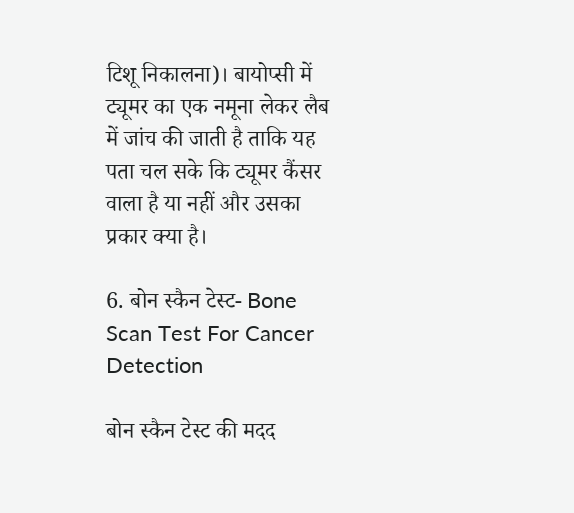टिशू निकालना)। बायोप्‍सी में ट्यूमर का एक नमूना लेकर लैब में जांच की जाती है ताकि यह पता चल सके कि ट्यूमर कैंसर वाला है या नहीं और उसका प्रकार क्या है।

6. बोन स्कैन टेस्‍ट- Bone Scan Test For Cancer Detection

बोन स्‍कैन टेस्‍ट की मदद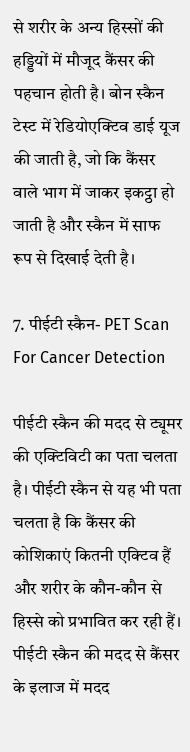से शरीर के अन्‍य ह‍िस्‍सों की हड्ड‍ियों में मौजूद कैंसर की पहचान होती है। बोन स्‍कैन टेस्‍ट में रेडियोएक्टिव डाई यूज की जाती है, जो क‍ि कैंसर वाले भाग में जाकर इकट्ठा हो जाती है और स्‍कैन में साफ रूप से द‍िखाई देती है।

7. पीईटी स्कैन- PET Scan For Cancer Detection

पीईटी स्कैन की मदद से ट्यूमर की एक्टिविटी का पता चलता है। पीईटी स्कैन से यह भी पता चलता है कि कैंसर की कोशिकाएं कितनी एक्‍ट‍िव हैं और शरीर के कौन-कौन से हि‍स्‍से को प्रभावित कर रही हैं। पीईटी स्‍कैन की मदद से कैंसर के इलाज में मदद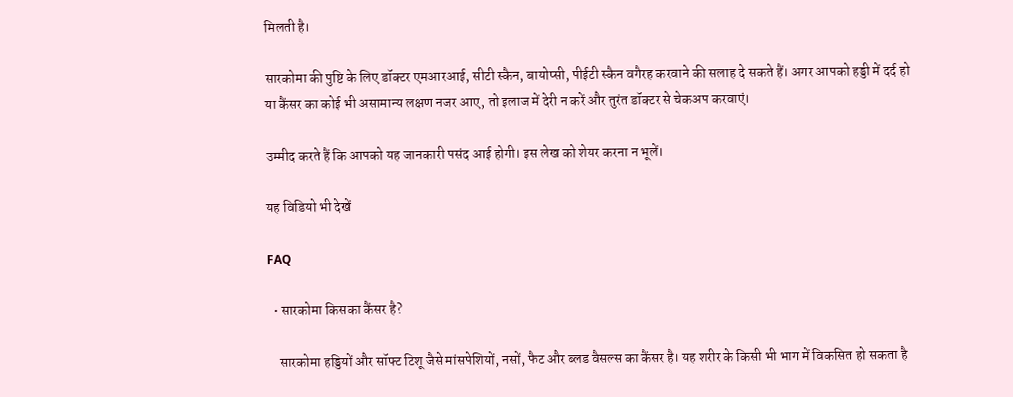म‍िलती है।

सारकोमा की पुष्टि के ल‍िए डॉक्‍टर एमआरआई, सीटी स्‍कैन, बायोप्‍सी, पीईटी स्‍कैन वगैरह करवाने की सलाह दे सकते हैं। अगर आपको हड्ड‍ी में दर्द हो या कैंसर का कोई भी असामान्‍य लक्षण नजर आए, तो इलाज में देरी न करें और तुरंत डॉक्‍टर से चेकअप करवाएं।

उम्‍मीद करते हैं क‍ि आपको यह जानकारी पसंद आई होगी। इस लेख को शेयर करना न भूलें।

यह विडियो भी देखें

FAQ

  • सारकोमा किसका कैंसर है?

    सारकोमा हड्डियों और सॉफ्ट टिशू जैसे मांसपेशियों, नसों, फैट और ब्‍लड वैसल्‍स का कैंसर है। यह शरीर के किसी भी भाग में विकसित हो सकता है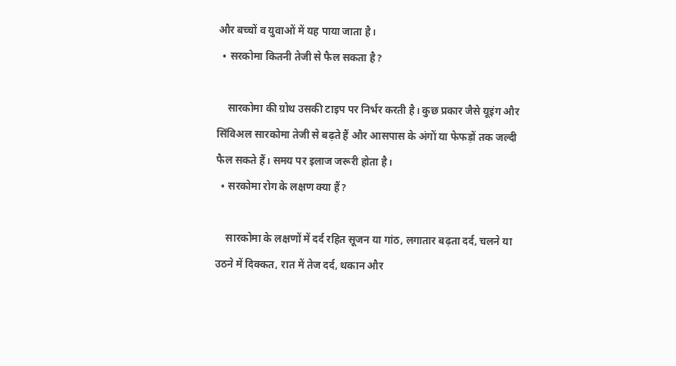और बच्चों व युवाओं में यह पाया जाता है।
  • सरकोमा कितनी तेजी से फैल सकता है?

    सारकोमा की ग्रोथ उसकी टाइप पर निर्भर करती है। कुछ प्रकार जैसे यूइंग और सिंविअल सारकोमा तेजी से बढ़ते हैं और आसपास के अंगों या फेफड़ों तक जल्दी फैल सकते हैं। समय पर इलाज जरूरी होता है।
  • सरकोमा रोग के लक्षण क्या हैं?

    सारकोमा के लक्षणों में दर्द रहित सूजन या गांठ, लगातार बढ़ता दर्द, चलने या उठने में दिक्कत, रात में तेज दर्द, थकान और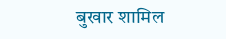बुखार शामिल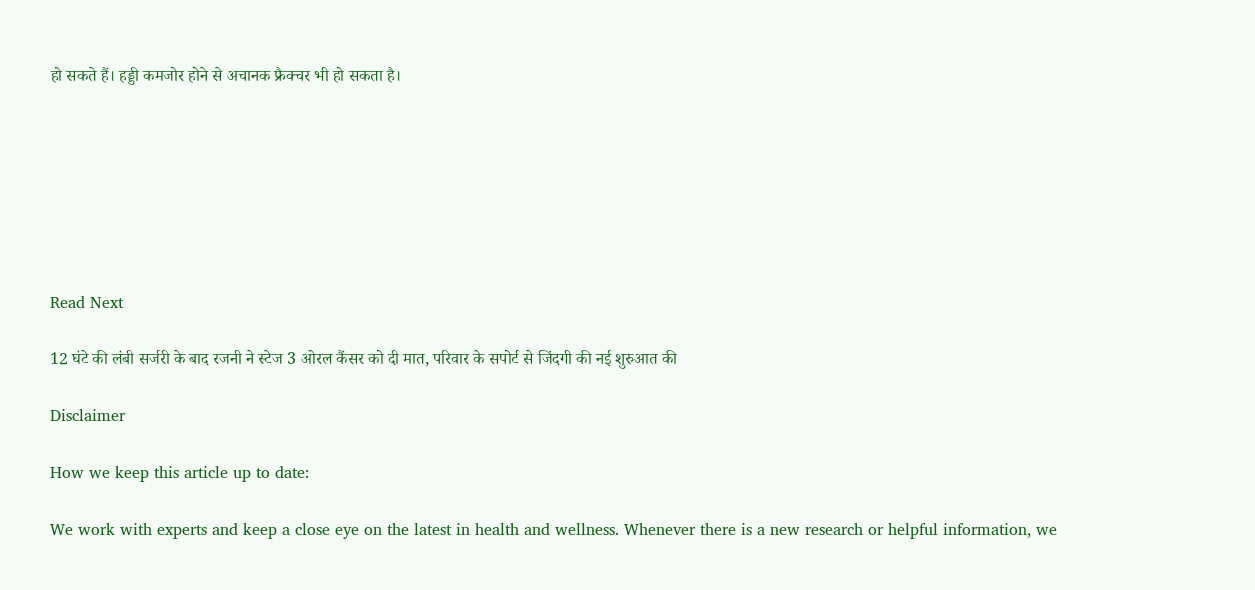हो सकते हैं। हड्डी कमजोर होने से अचानक फ्रैक्चर भी हो सकता है।







Read Next

12 घंटे की लंबी सर्जरी के बाद रजनी ने स्टेज 3 ओरल कैंसर को दी मात, परिवार के सपोर्ट से जिंदगी की नई शुरुआत की

Disclaimer

How we keep this article up to date:

We work with experts and keep a close eye on the latest in health and wellness. Whenever there is a new research or helpful information, we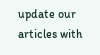update our articles with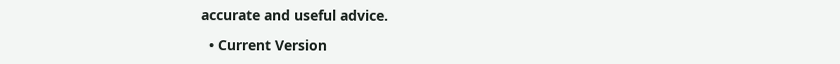accurate and useful advice.

  • Current Version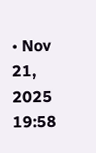• Nov 21, 2025 19:58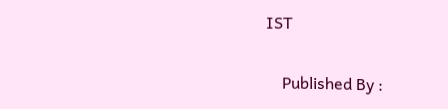IST

    Published By :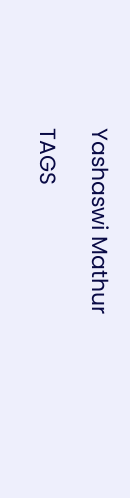Yashaswi Mathur

TAGS